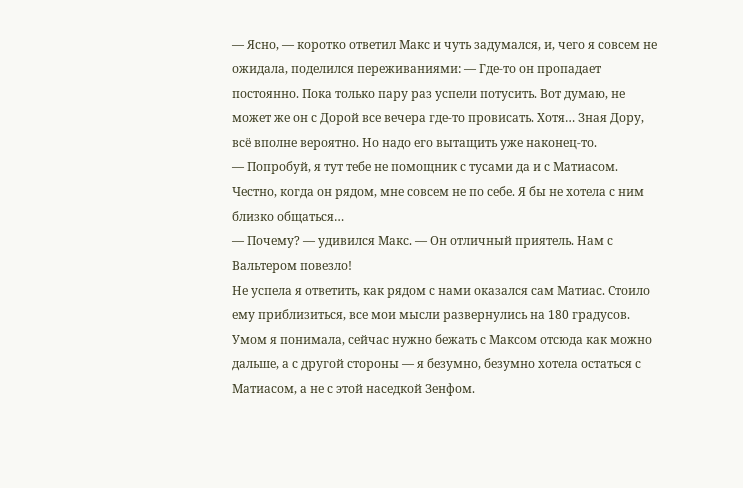— Ясно, — коротко ответил Макс и чуть задумался, и, чего я совсем не ожидала, поделился переживаниями: — Где-то он пропадает постоянно. Пока только пару раз успели потусить. Вот думаю, не может же он с Дорой все вечера где-то провисать. Хотя… Зная Дору, всё вполне вероятно. Но надо его вытащить уже наконец-то.
— Попробуй, я тут тебе не помощник с тусами да и с Матиасом. Честно, когда он рядом, мне совсем не по себе. Я бы не хотела с ним близко общаться…
— Почему? — удивился Макс. — Он отличный приятель. Нам с Вальтером повезло!
Не успела я ответить, как рядом с нами оказался сам Матиас. Стоило ему приблизиться, все мои мысли развернулись на 180 градусов. Умом я понимала, сейчас нужно бежать с Максом отсюда как можно дальше, а с другой стороны — я безумно, безумно хотела остаться с Матиасом, а не с этой наседкой Зенфом.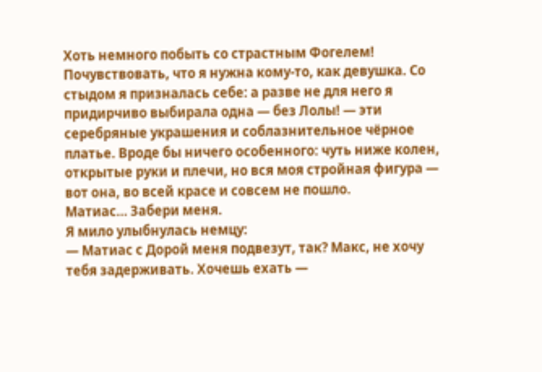Хоть немного побыть со страстным Фогелем! Почувствовать, что я нужна кому-то, как девушка. Со стыдом я призналась себе: а разве не для него я придирчиво выбирала одна — без Лолы! — эти серебряные украшения и соблазнительное чёрное платье. Вроде бы ничего особенного: чуть ниже колен, открытые руки и плечи, но вся моя стройная фигура — вот она, во всей красе и совсем не пошло.
Матиас… Забери меня.
Я мило улыбнулась немцу:
— Матиас с Дорой меня подвезут, так? Макс, не хочу тебя задерживать. Хочешь ехать —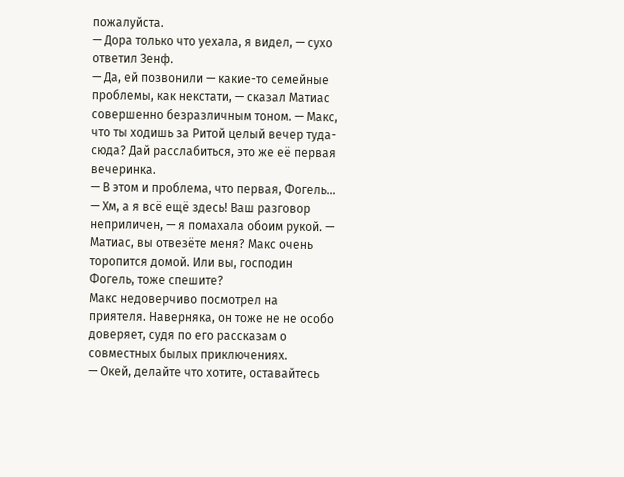пожалуйста.
— Дора только что уехала, я видел, — сухо ответил Зенф.
— Да, ей позвонили — какие-то семейные проблемы, как некстати, — сказал Матиас совершенно безразличным тоном. — Макс, что ты ходишь за Ритой целый вечер туда-сюда? Дай расслабиться, это же её первая вечеринка.
— В этом и проблема, что первая, Фогель…
— Хм, а я всё ещё здесь! Ваш разговор неприличен, — я помахала обоим рукой. — Матиас, вы отвезёте меня? Макс очень торопится домой. Или вы, господин Фогель, тоже спешите?
Макс недоверчиво посмотрел на приятеля. Наверняка, он тоже не не особо доверяет, судя по его рассказам о совместных былых приключениях.
— Окей, делайте что хотите, оставайтесь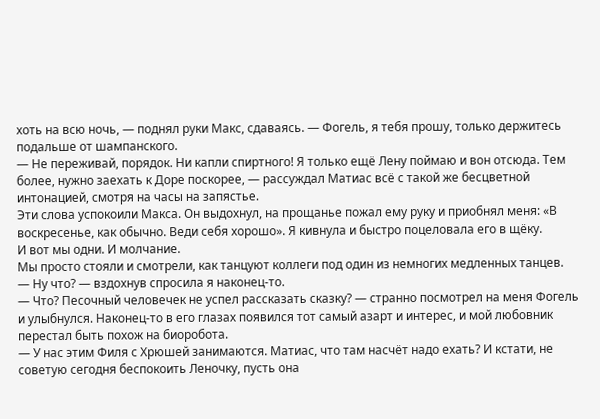хоть на всю ночь, — поднял руки Макс, сдаваясь. — Фогель, я тебя прошу, только держитесь подальше от шампанского.
— Не переживай, порядок. Ни капли спиртного! Я только ещё Лену поймаю и вон отсюда. Тем более, нужно заехать к Доре поскорее, — рассуждал Матиас всё с такой же бесцветной интонацией, смотря на часы на запястье.
Эти слова успокоили Макса. Он выдохнул, на прощанье пожал ему руку и приобнял меня: «В воскресенье, как обычно. Веди себя хорошо». Я кивнула и быстро поцеловала его в щёку.
И вот мы одни. И молчание.
Мы просто стояли и смотрели, как танцуют коллеги под один из немногих медленных танцев.
— Ну что? — вздохнув спросила я наконец-то.
— Что? Песочный человечек не успел рассказать сказку? — странно посмотрел на меня Фогель и улыбнулся. Наконец-то в его глазах появился тот самый азарт и интерес, и мой любовник перестал быть похож на биоробота.
— У нас этим Филя с Хрюшей занимаются. Матиас, что там насчёт надо ехать? И кстати, не советую сегодня беспокоить Леночку, пусть она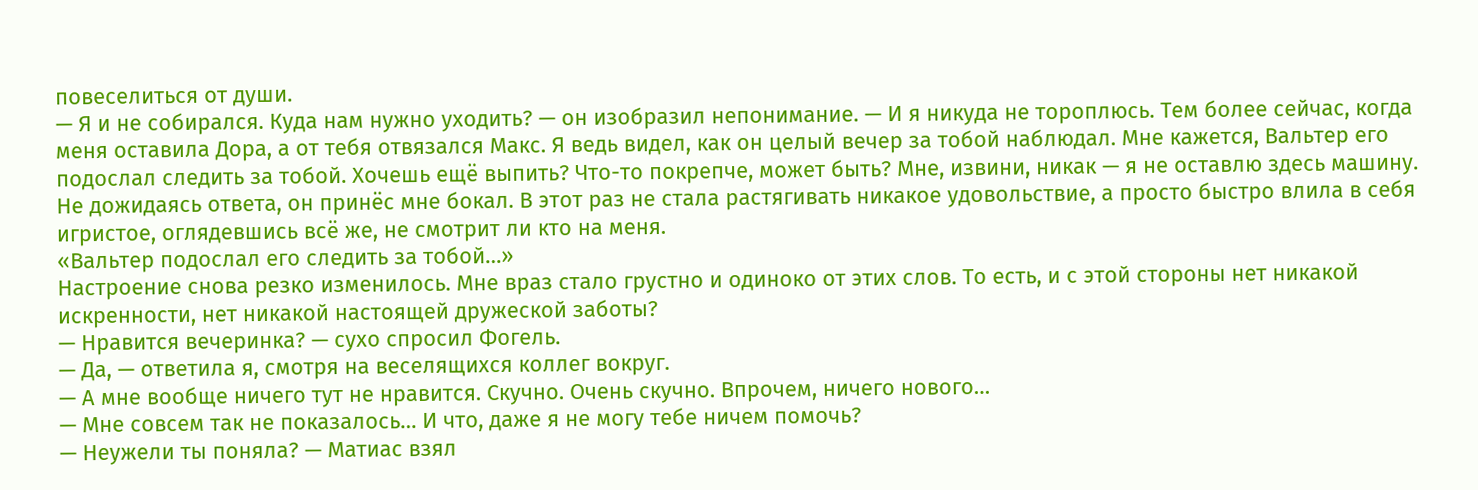повеселиться от души.
— Я и не собирался. Куда нам нужно уходить? — он изобразил непонимание. — И я никуда не тороплюсь. Тем более сейчас, когда меня оставила Дора, а от тебя отвязался Макс. Я ведь видел, как он целый вечер за тобой наблюдал. Мне кажется, Вальтер его подослал следить за тобой. Хочешь ещё выпить? Что-то покрепче, может быть? Мне, извини, никак — я не оставлю здесь машину.
Не дожидаясь ответа, он принёс мне бокал. В этот раз не стала растягивать никакое удовольствие, а просто быстро влила в себя игристое, оглядевшись всё же, не смотрит ли кто на меня.
«Вальтер подослал его следить за тобой…»
Настроение снова резко изменилось. Мне враз стало грустно и одиноко от этих слов. То есть, и с этой стороны нет никакой искренности, нет никакой настоящей дружеской заботы?
— Нравится вечеринка? — сухо спросил Фогель.
— Да, — ответила я, смотря на веселящихся коллег вокруг.
— А мне вообще ничего тут не нравится. Скучно. Очень скучно. Впрочем, ничего нового…
— Мне совсем так не показалось… И что, даже я не могу тебе ничем помочь?
— Неужели ты поняла? — Матиас взял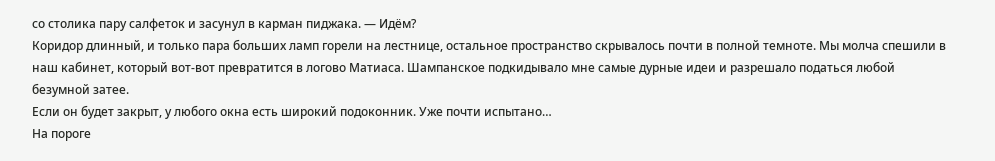со столика пару салфеток и засунул в карман пиджака. — Идём?
Коридор длинный, и только пара больших ламп горели на лестнице, остальное пространство скрывалось почти в полной темноте. Мы молча спешили в наш кабинет, который вот-вот превратится в логово Матиаса. Шампанское подкидывало мне самые дурные идеи и разрешало податься любой безумной затее.
Если он будет закрыт, у любого окна есть широкий подоконник. Уже почти испытано…
На пороге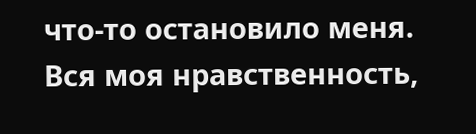что-то остановило меня.
Вся моя нравственность,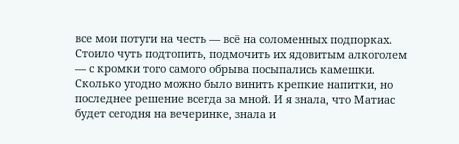все мои потуги на честь — всё на соломенных подпорках. Стоило чуть подтопить, подмочить их ядовитым алкоголем — с кромки того самого обрыва посыпались камешки. Сколько угодно можно было винить крепкие напитки, но последнее решение всегда за мной. И я знала, что Матиас будет сегодня на вечеринке, знала и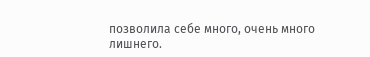позволила себе много, очень много лишнего.